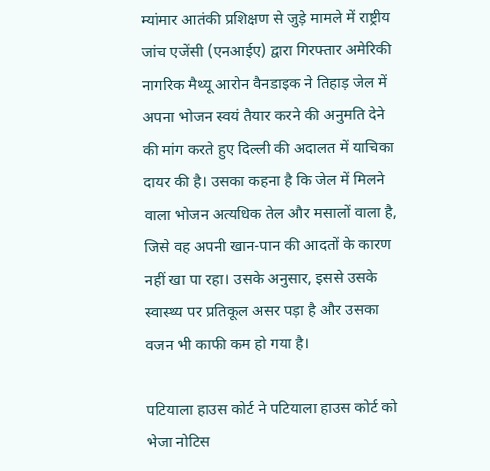म्यांमार आतंकी प्रशिक्षण से जुड़े मामले में राष्ट्रीय जांच एजेंसी (एनआईए) द्वारा गिरफ्तार अमेरिकी नागरिक मैथ्यू आरोन वैनडाइक ने तिहाड़ जेल में अपना भोजन स्वयं तैयार करने की अनुमति देने की मांग करते हुए दिल्ली की अदालत में याचिका दायर की है। उसका कहना है कि जेल में मिलने वाला भोजन अत्यधिक तेल और मसालों वाला है, जिसे वह अपनी खान-पान की आदतों के कारण नहीं खा पा रहा। उसके अनुसार, इससे उसके स्वास्थ्य पर प्रतिकूल असर पड़ा है और उसका वजन भी काफी कम हो गया है।

पटियाला हाउस कोर्ट ने पटियाला हाउस कोर्ट को भेजा नोटिस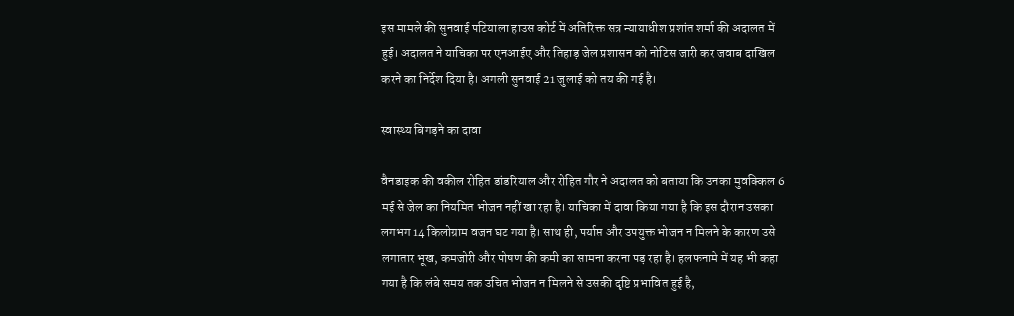इस मामले की सुनवाई पटियाला हाउस कोर्ट में अतिरिक्त सत्र न्यायाधीश प्रशांत शर्मा की अदालत में हुई। अदालत ने याचिका पर एनआईए और तिहाड़ जेल प्रशासन को नोटिस जारी कर जवाब दाखिल करने का निर्देश दिया है। अगली सुनवाई 21 जुलाई को तय की गई है।

स्वास्थ्य बिगड़ने का दावा

वैनडाइक की वकील रोहित डांडरियाल और रोहित गौर ने अदालत को बताया कि उनका मुवक्किल 6 मई से जेल का नियमित भोजन नहीं खा रहा है। याचिका में दावा किया गया है कि इस दौरान उसका लगभग 14 किलोग्राम वजन घट गया है। साथ ही, पर्याप्त और उपयुक्त भोजन न मिलने के कारण उसे लगातार भूख, कमजोरी और पोषण की कमी का सामना करना पड़ रहा है। हलफनामे में यह भी कहा गया है कि लंबे समय तक उचित भोजन न मिलने से उसकी दृष्टि प्रभावित हुई है,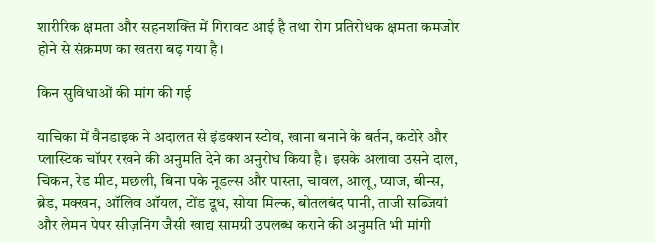शारीरिक क्षमता और सहनशक्ति में गिरावट आई है तथा रोग प्रतिरोधक क्षमता कमजोर होने से संक्रमण का खतरा बढ़ गया है।

किन सुविधाओं की मांग की गई

याचिका में वैनडाइक ने अदालत से इंडक्शन स्टोव, खाना बनाने के बर्तन, कटोरे और प्लास्टिक चॉपर रखने की अनुमति देने का अनुरोध किया है। इसके अलावा उसने दाल, चिकन, रेड मीट, मछली, बिना पके नूडल्स और पास्ता, चावल, आलू, प्याज, बीन्स, ब्रेड, मक्खन, ऑलिव ऑयल, टोंड दूध, सोया मिल्क, बोतलबंद पानी, ताजी सब्जियां और लेमन पेपर सीज़निंग जैसी खाद्य सामग्री उपलब्ध कराने की अनुमति भी मांगी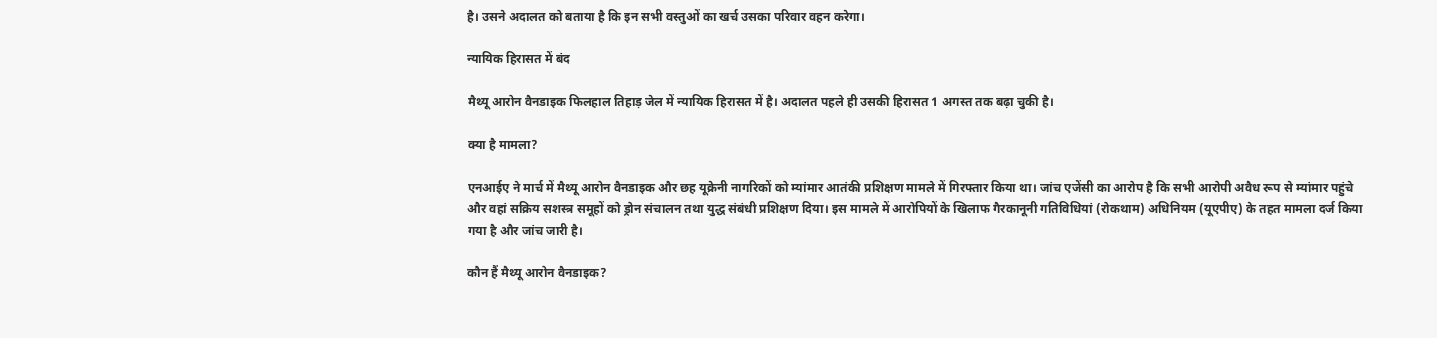है। उसने अदालत को बताया है कि इन सभी वस्तुओं का खर्च उसका परिवार वहन करेगा।

न्यायिक हिरासत में बंद

मैथ्यू आरोन वैनडाइक फिलहाल तिहाड़ जेल में न्यायिक हिरासत में है। अदालत पहले ही उसकी हिरासत 1 अगस्त तक बढ़ा चुकी है।

क्या है मामला?

एनआईए ने मार्च में मैथ्यू आरोन वैनडाइक और छह यूक्रेनी नागरिकों को म्यांमार आतंकी प्रशिक्षण मामले में गिरफ्तार किया था। जांच एजेंसी का आरोप है कि सभी आरोपी अवैध रूप से म्यांमार पहुंचे और वहां सक्रिय सशस्त्र समूहों को ड्रोन संचालन तथा युद्ध संबंधी प्रशिक्षण दिया। इस मामले में आरोपियों के खिलाफ गैरकानूनी गतिविधियां (रोकथाम) अधिनियम (यूएपीए) के तहत मामला दर्ज किया गया है और जांच जारी है।

कौन हैं मैथ्यू आरोन वैनडाइक?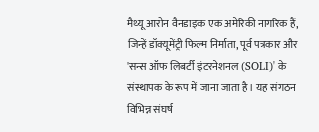मैथ्यू आरोन वैनडाइक एक अमेरिकी नागरिक हैं, जिन्हें डॉक्यूमेंट्री फिल्म निर्माता, पूर्व पत्रकार और 'सन्स ऑफ लिबर्टी इंटरनेशनल (SOLI)' के संस्थापक के रूप में जाना जाता है। यह संगठन विभिन्न संघर्ष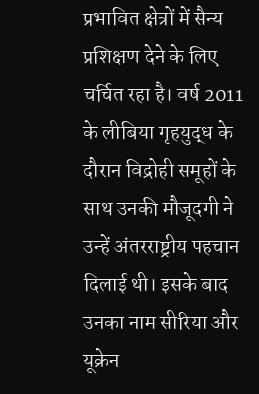प्रभावित क्षेत्रों में सैन्य प्रशिक्षण देने के लिए चर्चित रहा है। वर्ष 2011 के लीबिया गृहयुद्ध के दौरान विद्रोही समूहों के साथ उनकी मौजूदगी ने उन्हें अंतरराष्ट्रीय पहचान दिलाई थी। इसके बाद उनका नाम सीरिया और यूक्रेन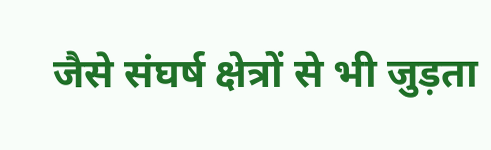जैसे संघर्ष क्षेत्रों से भी जुड़ता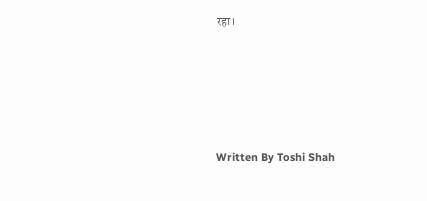रहा।





Written By Toshi Shah